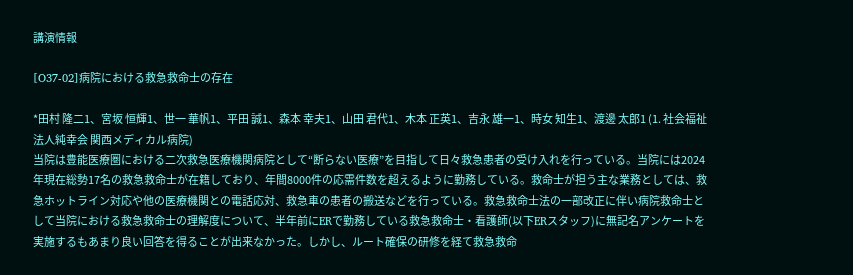講演情報

[O37-02]病院における救急救命士の存在

*田村 隆二1、宮坂 恒輝1、世一 華帆1、平田 誠1、森本 幸夫1、山田 君代1、木本 正英1、吉永 雄一1、時女 知生1、渡邊 太郎1 (1. 社会福祉法人純幸会 関西メディカル病院)
当院は豊能医療圏における二次救急医療機関病院として“断らない医療”を目指して日々救急患者の受け入れを行っている。当院には2024年現在総勢17名の救急救命士が在籍しており、年間8000件の応需件数を超えるように勤務している。救命士が担う主な業務としては、救急ホットライン対応や他の医療機関との電話応対、救急車の患者の搬送などを行っている。救急救命士法の一部改正に伴い病院救命士として当院における救急救命士の理解度について、半年前にERで勤務している救急救命士・看護師(以下ERスタッフ)に無記名アンケートを実施するもあまり良い回答を得ることが出来なかった。しかし、ルート確保の研修を経て救急救命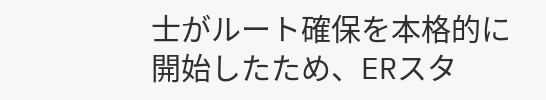士がルート確保を本格的に開始したため、ERスタ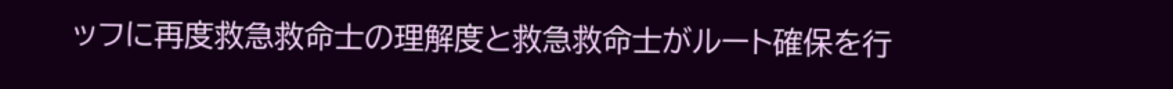ッフに再度救急救命士の理解度と救急救命士がルート確保を行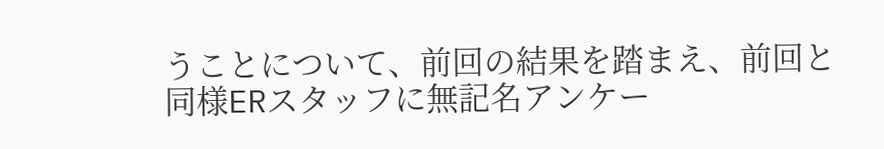うことについて、前回の結果を踏まえ、前回と同様ERスタッフに無記名アンケー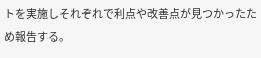トを実施しそれぞれで利点や改善点が見つかったため報告する。